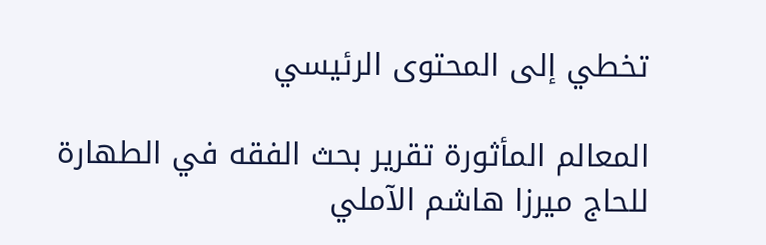تخطي إلى المحتوى الرئيسي

المعالم المأثورة تقرير بحث الفقه في الطهارة للحاج ميرزا هاشم الآملي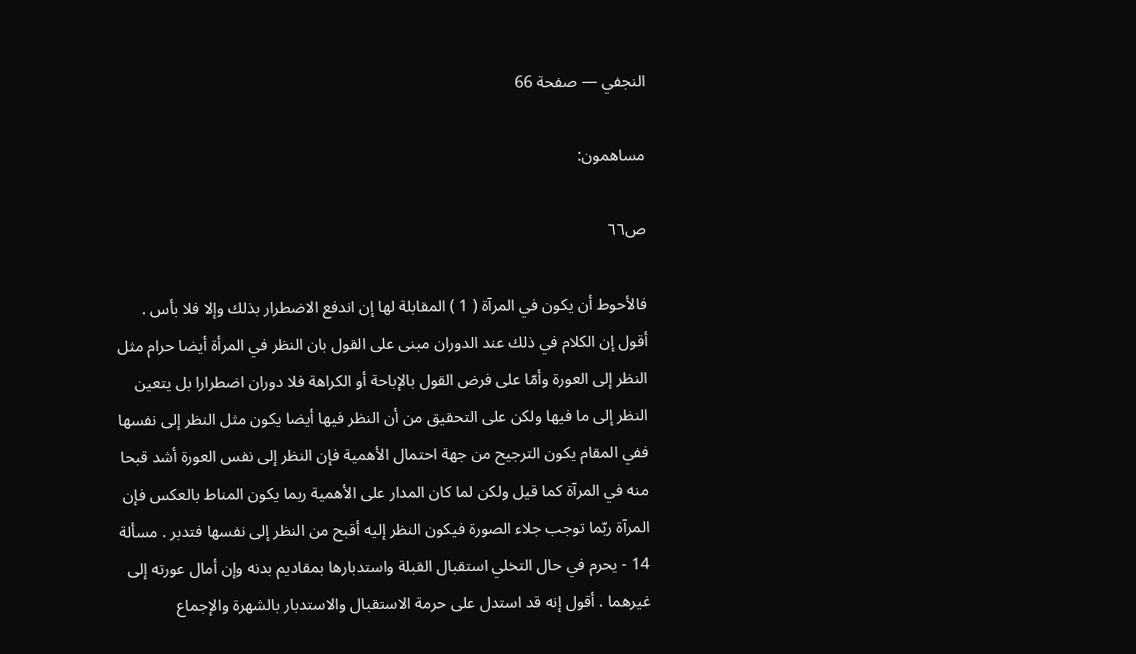النجفي — صفحة 66

مساهمون:

ص٦٦

فالأحوط أن يكون في المرآة ( 1 ) المقابلة لها إن اندفع الاضطرار بذلك وإلا فلا بأس . أقول إن الكلام في ذلك عند الدوران مبنى على القول بان النظر في المرأة أيضا حرام مثل النظر إلى العورة وأمّا على فرض القول بالإباحة أو الكراهة فلا دوران اضطرارا بل يتعين النظر إلى ما فيها ولكن على التحقيق من أن النظر فيها أيضا يكون مثل النظر إلى نفسها ففي المقام يكون الترجيح من جهة احتمال الأهمية فإن النظر إلى نفس العورة أشد قبحا منه في المرآة كما قيل ولكن لما كان المدار على الأهمية ربما يكون المناط بالعكس فإن المرآة ربّما توجب جلاء الصورة فيكون النظر إليه أقبح من النظر إلى نفسها فتدبر . مسألة 14 - يحرم في حال التخلي استقبال القبلة واستدبارها بمقاديم بدنه وإن أمال عورته إلى غيرهما . أقول إنه قد استدل على حرمة الاستقبال والاستدبار بالشهرة والإجماع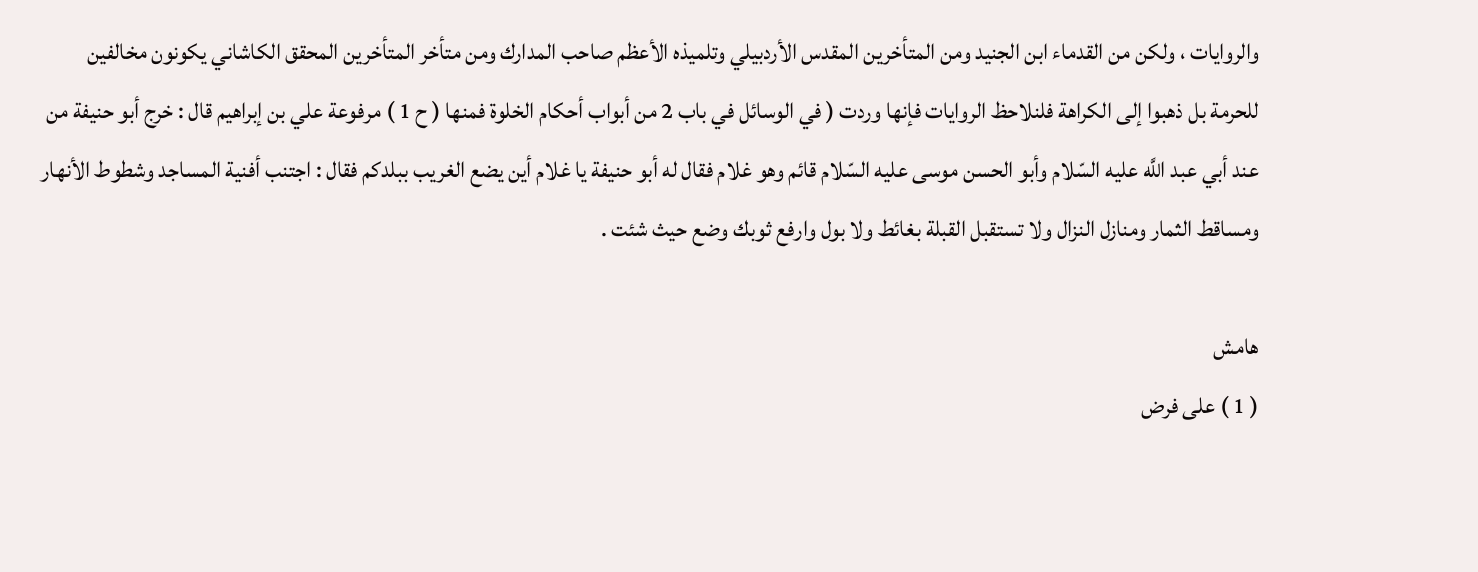والروايات ، ولكن من القدماء ابن الجنيد ومن المتأخرين المقدس الأردبيلي وتلميذه الأعظم صاحب المدارك ومن متأخر المتأخرين المحقق الكاشاني يكونون مخالفين للحرمة بل ذهبوا إلى الكراهة فلنلاحظ الروايات فإنها وردت ( في الوسائل في باب 2 من أبواب أحكام الخلوة فمنها ( ح 1 ) مرفوعة علي بن إبراهيم قال : خرج أبو حنيفة من عند أبي عبد اللَّه عليه السّلام وأبو الحسن موسى عليه السّلام قائم وهو غلام فقال له أبو حنيفة يا غلام أين يضع الغريب ببلدكم فقال : اجتنب أفنية المساجد وشطوط الأنهار ومساقط الثمار ومنازل النزال ولا تستقبل القبلة بغائط ولا بول وارفع ثوبك وضع حيث شئت .

هامش
( 1 ) على فرض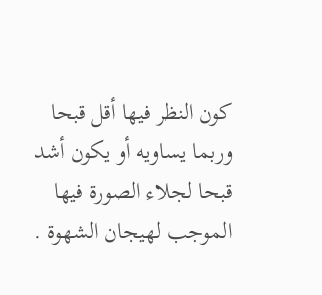كون النظر فيها أقل قبحا وربما يساويه أو يكون أشد قبحا لجلاء الصورة فيها الموجب لهيجان الشهوة .